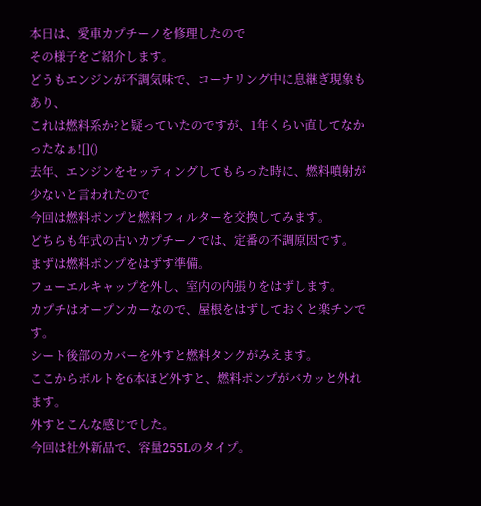本日は、愛車カプチーノを修理したので
その様子をご紹介します。
どうもエンジンが不調気味で、コーナリング中に息継ぎ現象もあり、
これは燃料系か?と疑っていたのですが、1年くらい直してなかったなぁ![]()
去年、エンジンをセッティングしてもらった時に、燃料噴射が少ないと言われたので
今回は燃料ポンプと燃料フィルターを交換してみます。
どちらも年式の古いカプチーノでは、定番の不調原因です。
まずは燃料ポンプをはずす準備。
フューエルキャップを外し、室内の内張りをはずします。
カプチはオープンカーなので、屋根をはずしておくと楽チンです。
シート後部のカバーを外すと燃料タンクがみえます。
ここからボルトを6本ほど外すと、燃料ポンプがバカッと外れます。
外すとこんな感じでした。
今回は社外新品で、容量255Lのタイプ。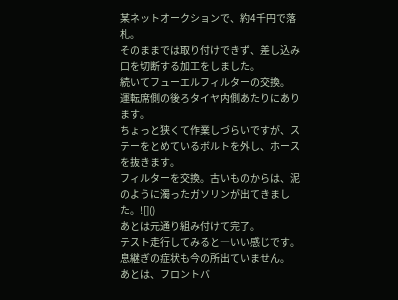某ネットオークションで、約4千円で落札。
そのままでは取り付けできず、差し込み口を切断する加工をしました。
続いてフューエルフィルターの交換。
運転席側の後ろタイヤ内側あたりにあります。
ちょっと狭くて作業しづらいですが、ステーをとめているボルトを外し、ホースを抜きます。
フィルターを交換。古いものからは、泥のように濁ったガソリンが出てきました。![]()
あとは元通り組み付けて完了。
テスト走行してみると―いい感じです。息継ぎの症状も今の所出ていません。
あとは、フロントバ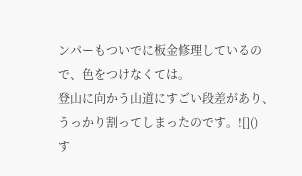ンパーもついでに板金修理しているので、色をつけなくては。
登山に向かう山道にすごい段差があり、うっかり割ってしまったのです。![]()
す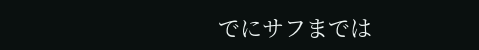でにサフまでは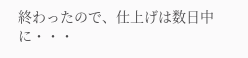終わったので、仕上げは数日中に・・・